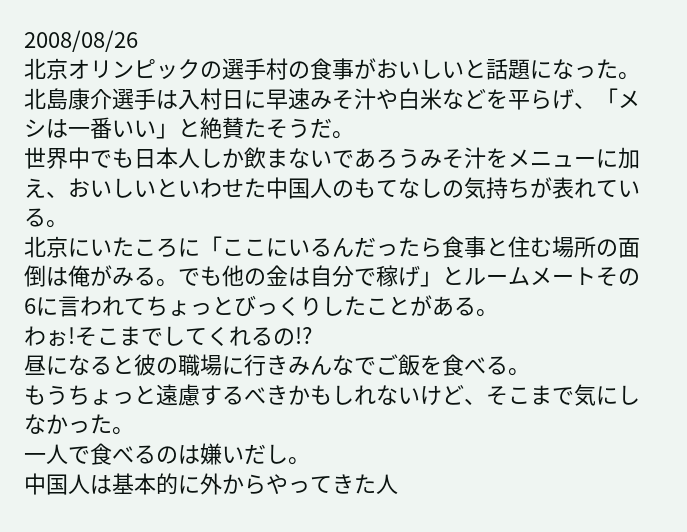2008/08/26
北京オリンピックの選手村の食事がおいしいと話題になった。
北島康介選手は入村日に早速みそ汁や白米などを平らげ、「メシは一番いい」と絶賛たそうだ。
世界中でも日本人しか飲まないであろうみそ汁をメニューに加え、おいしいといわせた中国人のもてなしの気持ちが表れている。
北京にいたころに「ここにいるんだったら食事と住む場所の面倒は俺がみる。でも他の金は自分で稼げ」とルームメートその6に言われてちょっとびっくりしたことがある。
わぉ!そこまでしてくれるの!?
昼になると彼の職場に行きみんなでご飯を食べる。
もうちょっと遠慮するべきかもしれないけど、そこまで気にしなかった。
一人で食べるのは嫌いだし。
中国人は基本的に外からやってきた人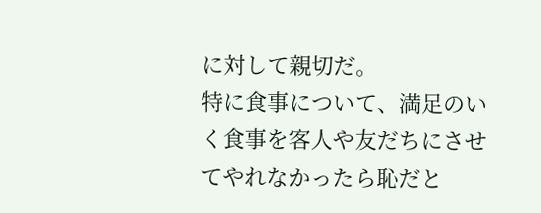に対して親切だ。
特に食事について、満足のいく食事を客人や友だちにさせてやれなかったら恥だと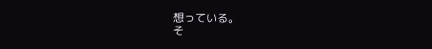想っている。
そ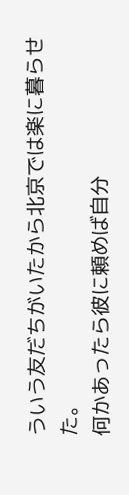ういう友だちがいたから北京では楽に暮らせた。
何かあったら彼に頼めば自分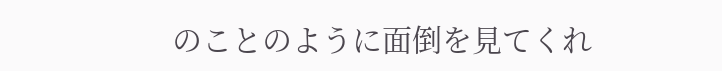のことのように面倒を見てくれ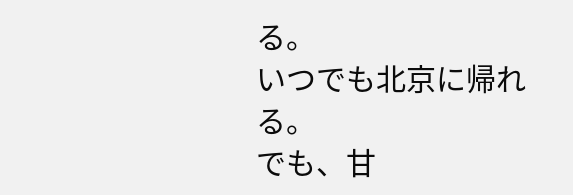る。
いつでも北京に帰れる。
でも、甘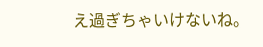え過ぎちゃいけないね。